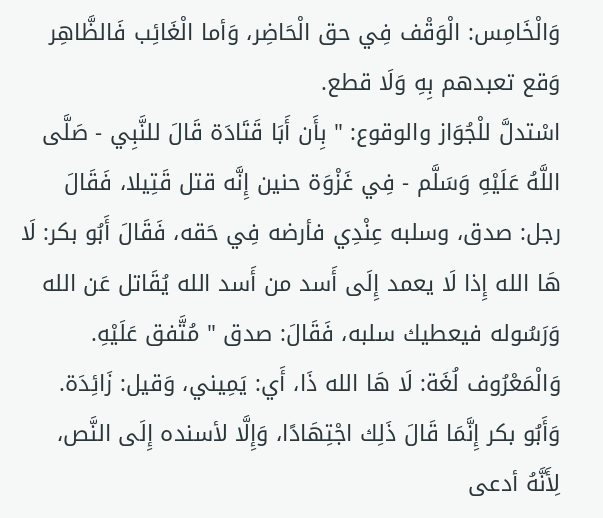وَالْخَامِس: الْوَقْف فِي حق الْحَاضِر، وَأما الْغَائِب فَالظَّاهِر وَقع تعبدهم بِهِ وَلَا قطع.
اسْتدلَّ للْجُوَاز والوقوع: " بِأَن أَبَا قَتَادَة قَالَ للنَّبِي - صَلَّى اللَّهُ عَلَيْهِ وَسَلَّم - فِي غَزْوَة حنين إِنَّه قتل قَتِيلا، فَقَالَ رجل: صدق، وسلبه عِنْدِي فأرضه فِي حَقه، فَقَالَ أَبُو بكر: لَا هَا الله إِذا لَا يعمد إِلَى أَسد من أَسد الله يُقَاتل عَن الله وَرَسُوله فيعطيك سلبه، فَقَالَ: صدق " مُتَّفق عَلَيْهِ.
وَالْمَعْرُوف لُغَة: لَا هَا الله ذَا، أَي: يَمِيني، وَقيل: زَائِدَة.
وَأَبُو بكر إِنَّمَا قَالَ ذَلِك اجْتِهَادًا، وَإِلَّا لأسنده إِلَى النَّص، لِأَنَّهُ أدعى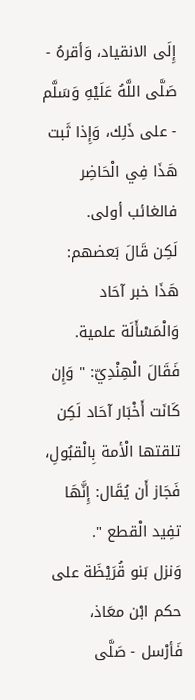إِلَى الانقياد، وَأقرهُ - صَلَّى اللَّهُ عَلَيْهِ وَسَلَّم - على ذَلِك، وَإِذا ثَبت هَذَا فِي الْحَاضِر فالغائب أولى.
لَكِن قَالَ بَعضهم: هَذَا خبر آحَاد وَالْمَسْأَلَة علمية.
فَقَالَ الْهِنْدِيّ: " وَإِن كَانَت أَخْبَار آحَاد لَكِن تلقتها الْأمة بِالْقبُولِ، فَجَاز أَن يُقَال: إِنَّهَا تفِيد الْقطع ".
وَنزل بَنو قُرَيْظَة على حكم ابْن معَاذ، فَأرْسل - صَلَّى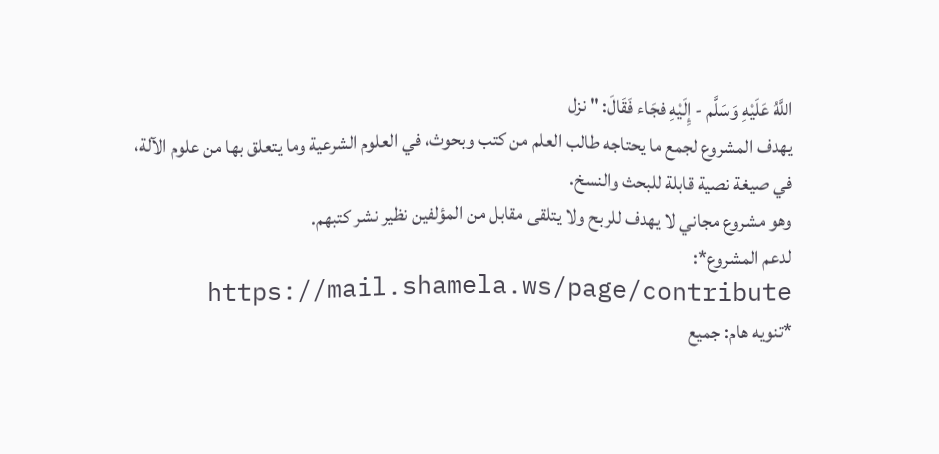اللَّهُ عَلَيْهِ وَسَلَّم - إِلَيْهِ فجَاء فَقَالَ: " نزل
يهدف المشروع لجمع ما يحتاجه طالب العلم من كتب وبحوث، في العلوم الشرعية وما يتعلق بها من علوم الآلة، في صيغة نصية قابلة للبحث والنسخ.
وهو مشروع مجاني لا يهدف للربح ولا يتلقى مقابل من المؤلفين نظير نشر كتبهم.
لدعم المشروع*: https://mail.shamela.ws/page/contribute
*تنويه هام: جميع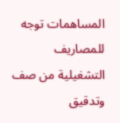المساهمات توجه للمصاريف التشغيلية من صف وتدقيق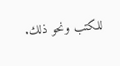للكتب ونحو ذلك.